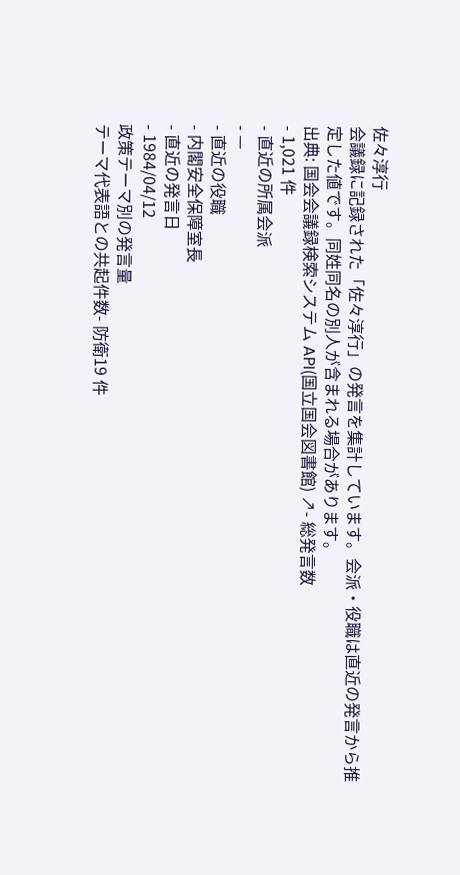佐々淳行
会議録に記録された「佐々淳行」の発言を集計しています。会派・役職は直近の発言から推定した値です。同姓同名の別人が含まれる場合があります。
出典: 国会会議録検索システム API(国立国会図書館) ↗- 総発言数
- 1,021 件
- 直近の所属会派
- —
- 直近の役職
- 内閣安全保障室長
- 直近の発言日
- 1984/04/12
政策テーマ別の発言量
テーマ代表語との共起件数- 防衛19 件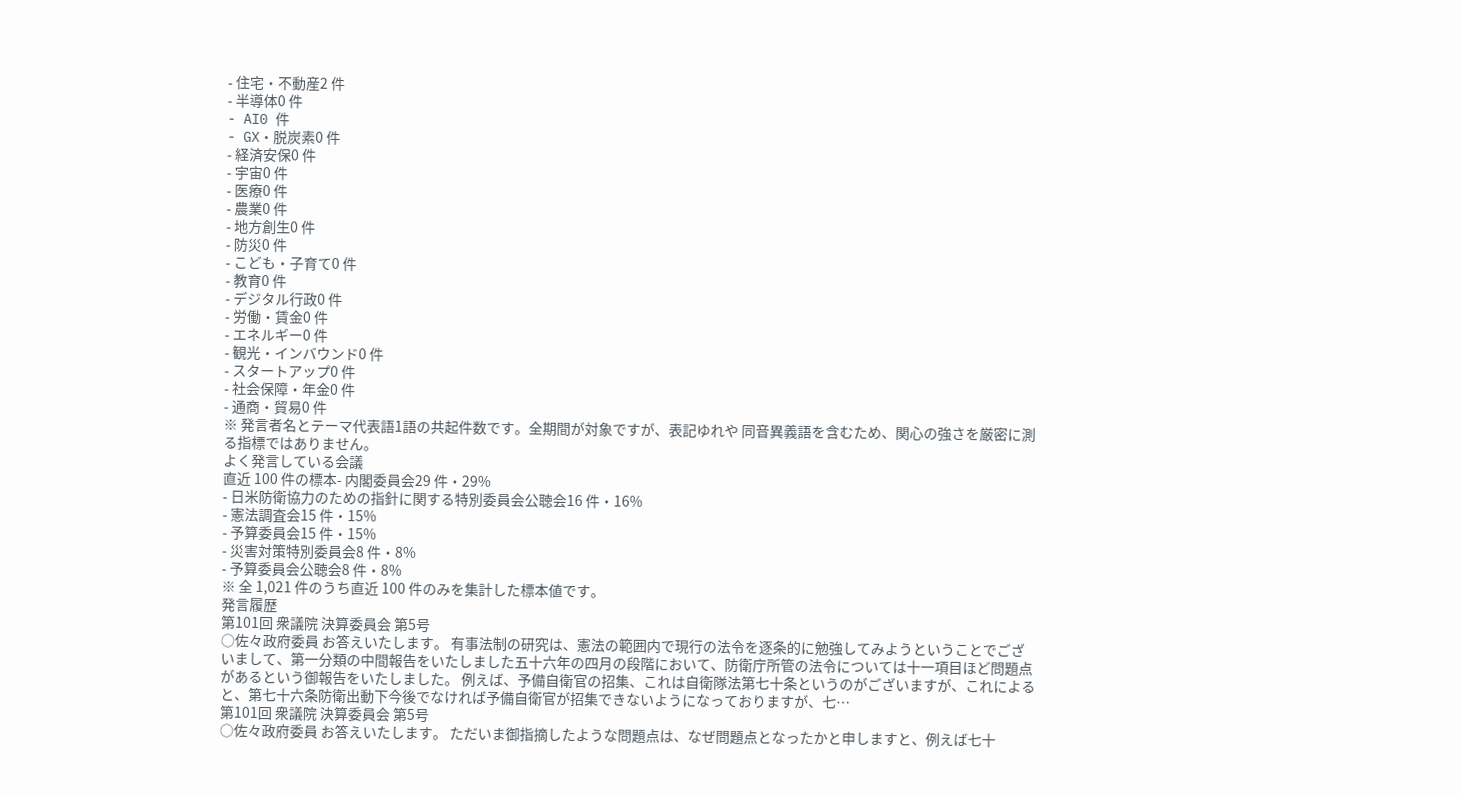- 住宅・不動産2 件
- 半導体0 件
- AI0 件
- GX・脱炭素0 件
- 経済安保0 件
- 宇宙0 件
- 医療0 件
- 農業0 件
- 地方創生0 件
- 防災0 件
- こども・子育て0 件
- 教育0 件
- デジタル行政0 件
- 労働・賃金0 件
- エネルギー0 件
- 観光・インバウンド0 件
- スタートアップ0 件
- 社会保障・年金0 件
- 通商・貿易0 件
※ 発言者名とテーマ代表語1語の共起件数です。全期間が対象ですが、表記ゆれや 同音異義語を含むため、関心の強さを厳密に測る指標ではありません。
よく発言している会議
直近 100 件の標本- 内閣委員会29 件・29%
- 日米防衛協力のための指針に関する特別委員会公聴会16 件・16%
- 憲法調査会15 件・15%
- 予算委員会15 件・15%
- 災害対策特別委員会8 件・8%
- 予算委員会公聴会8 件・8%
※ 全 1,021 件のうち直近 100 件のみを集計した標本値です。
発言履歴
第101回 衆議院 決算委員会 第5号
○佐々政府委員 お答えいたします。 有事法制の研究は、憲法の範囲内で現行の法令を逐条的に勉強してみようということでございまして、第一分類の中間報告をいたしました五十六年の四月の段階において、防衛庁所管の法令については十一項目ほど問題点があるという御報告をいたしました。 例えば、予備自衛官の招集、これは自衛隊法第七十条というのがございますが、これによると、第七十六条防衛出動下今後でなければ予備自衛官が招集できないようになっておりますが、七…
第101回 衆議院 決算委員会 第5号
○佐々政府委員 お答えいたします。 ただいま御指摘したような問題点は、なぜ問題点となったかと申しますと、例えば七十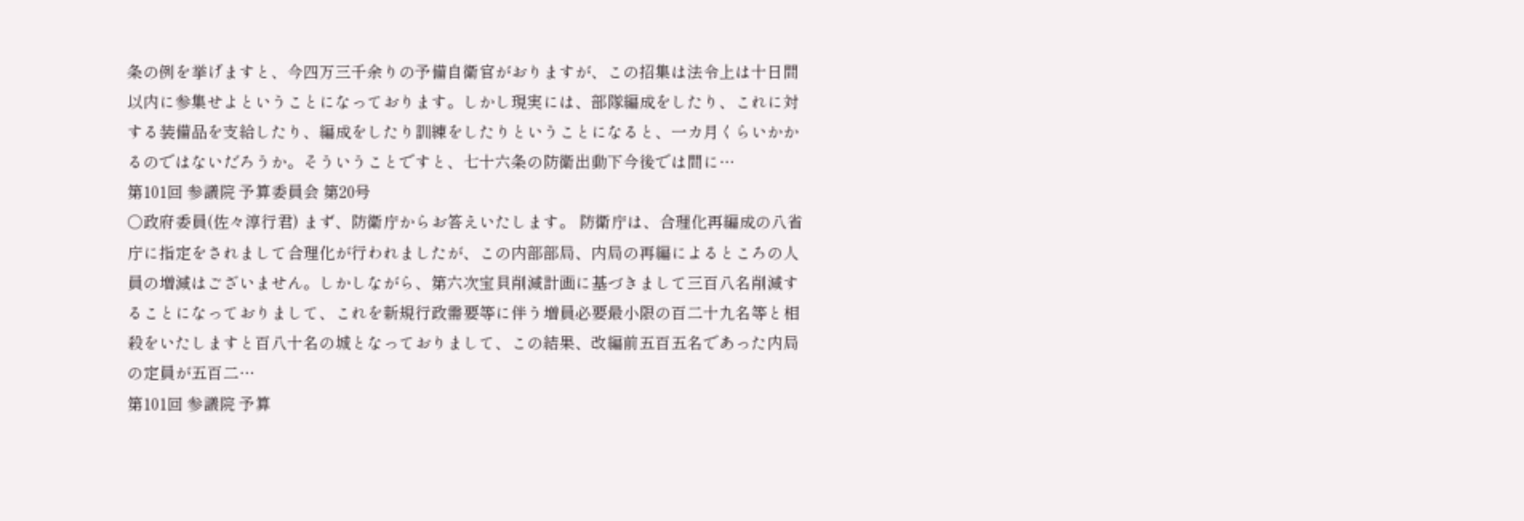条の例を挙げますと、今四万三千余りの予備自衛官がおりますが、この招集は法令上は十日間以内に参集せよということになっております。しかし現実には、部隊編成をしたり、これに対する装備品を支給したり、編成をしたり訓練をしたりということになると、一カ月くらいかかるのではないだろうか。そういうことですと、七十六条の防衛出動下今後では間に…
第101回 参議院 予算委員会 第20号
○政府委員(佐々淳行君) まず、防衛庁からお答えいたします。 防衛庁は、合理化再編成の八省庁に指定をされまして合理化が行われましたが、この内部部局、内局の再編によるところの人員の増減はございません。しかしながら、第六次宝貝削減計画に基づきまして三百八名削減することになっておりまして、これを新規行政需要等に伴う増員必要最小限の百二十九名等と相殺をいたしますと百八十名の城となっておりまして、この結果、改編前五百五名であった内局の定員が五百二…
第101回 参議院 予算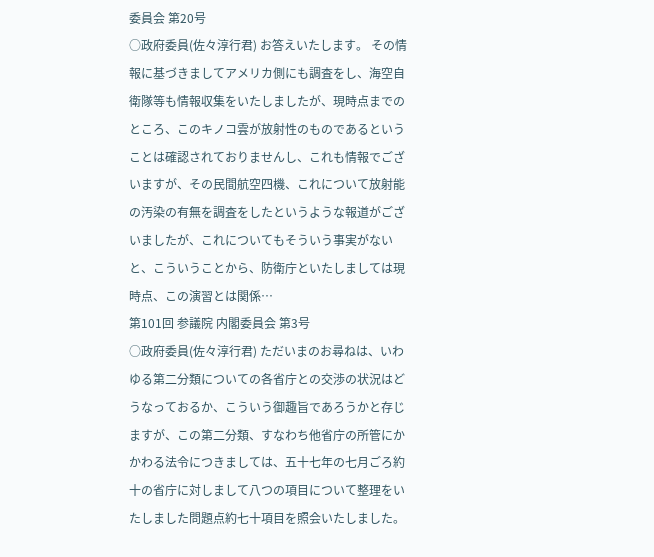委員会 第20号
○政府委員(佐々淳行君) お答えいたします。 その情報に基づきましてアメリカ側にも調査をし、海空自衛隊等も情報収集をいたしましたが、現時点までのところ、このキノコ雲が放射性のものであるということは確認されておりませんし、これも情報でございますが、その民間航空四機、これについて放射能の汚染の有無を調査をしたというような報道がございましたが、これについてもそういう事実がないと、こういうことから、防衛庁といたしましては現時点、この演習とは関係…
第101回 参議院 内閣委員会 第3号
○政府委員(佐々淳行君) ただいまのお尋ねは、いわゆる第二分類についての各省庁との交渉の状況はどうなっておるか、こういう御趣旨であろうかと存じますが、この第二分類、すなわち他省庁の所管にかかわる法令につきましては、五十七年の七月ごろ約十の省庁に対しまして八つの項目について整理をいたしました問題点約七十項目を照会いたしました。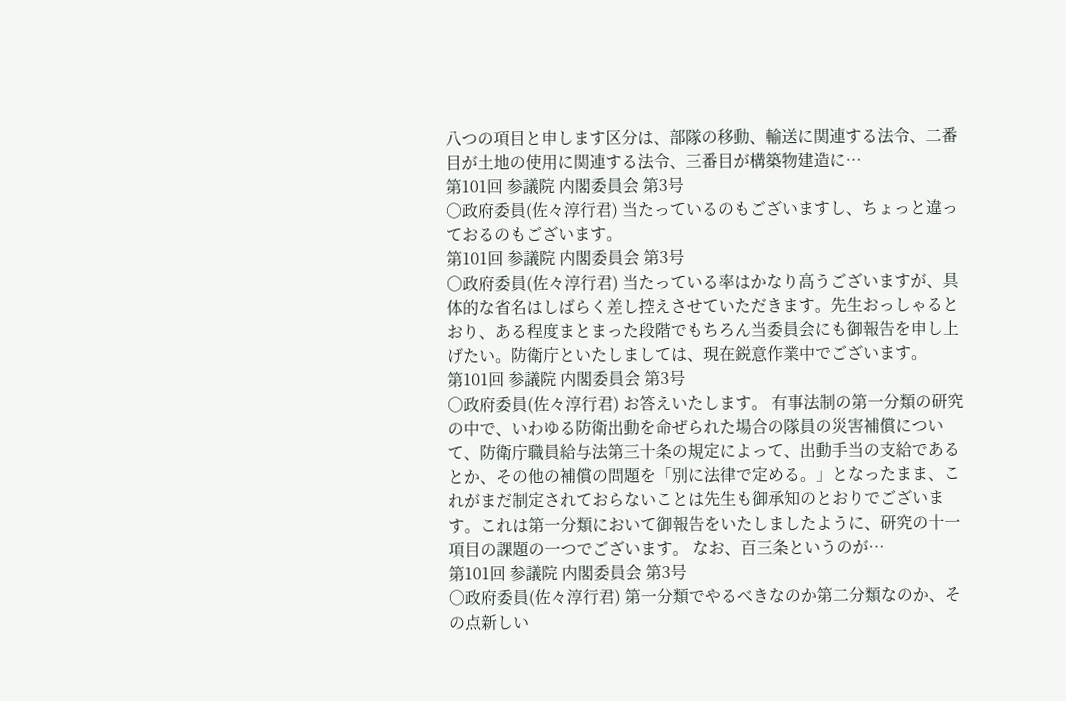八つの項目と申します区分は、部隊の移動、輸送に関連する法令、二番目が土地の使用に関連する法令、三番目が構築物建造に…
第101回 参議院 内閣委員会 第3号
○政府委員(佐々淳行君) 当たっているのもございますし、ちょっと違っておるのもございます。
第101回 参議院 内閣委員会 第3号
○政府委員(佐々淳行君) 当たっている率はかなり高うございますが、具体的な省名はしばらく差し控えさせていただきます。先生おっしゃるとおり、ある程度まとまった段階でもちろん当委員会にも御報告を申し上げたい。防衛庁といたしましては、現在鋭意作業中でございます。
第101回 参議院 内閣委員会 第3号
○政府委員(佐々淳行君) お答えいたします。 有事法制の第一分類の研究の中で、いわゆる防衛出動を命ぜられた場合の隊員の災害補償について、防衛庁職員給与法第三十条の規定によって、出動手当の支給であるとか、その他の補償の問題を「別に法律で定める。」となったまま、これがまだ制定されておらないことは先生も御承知のとおりでございます。これは第一分類において御報告をいたしましたように、研究の十一項目の課題の一つでございます。 なお、百三条というのが…
第101回 参議院 内閣委員会 第3号
○政府委員(佐々淳行君) 第一分類でやるべきなのか第二分類なのか、その点新しい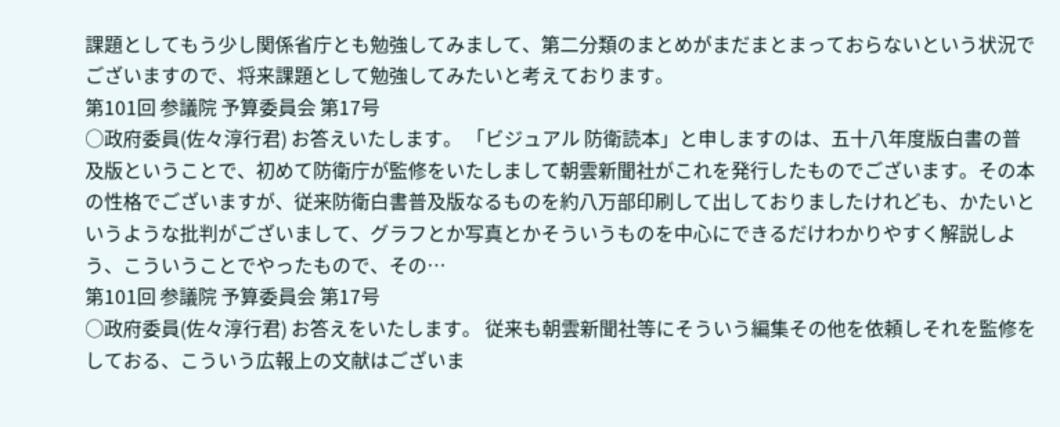課題としてもう少し関係省庁とも勉強してみまして、第二分類のまとめがまだまとまっておらないという状況でございますので、将来課題として勉強してみたいと考えております。
第101回 参議院 予算委員会 第17号
○政府委員(佐々淳行君) お答えいたします。 「ビジュアル 防衛読本」と申しますのは、五十八年度版白書の普及版ということで、初めて防衛庁が監修をいたしまして朝雲新聞社がこれを発行したものでございます。その本の性格でございますが、従来防衛白書普及版なるものを約八万部印刷して出しておりましたけれども、かたいというような批判がございまして、グラフとか写真とかそういうものを中心にできるだけわかりやすく解説しよう、こういうことでやったもので、その…
第101回 参議院 予算委員会 第17号
○政府委員(佐々淳行君) お答えをいたします。 従来も朝雲新聞社等にそういう編集その他を依頼しそれを監修をしておる、こういう広報上の文献はございま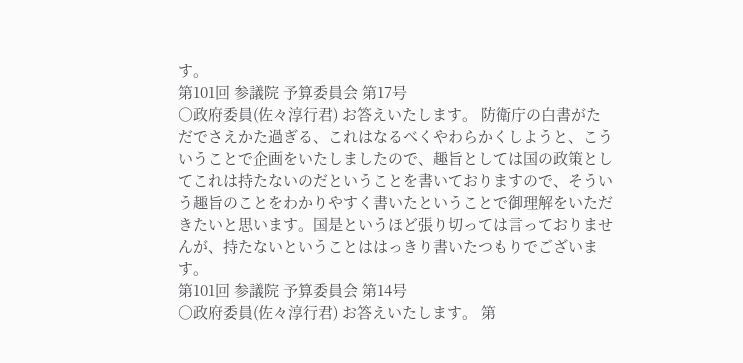す。
第101回 参議院 予算委員会 第17号
○政府委員(佐々淳行君) お答えいたします。 防衛庁の白書がただでさえかた過ぎる、これはなるべくやわらかくしようと、こういうことで企画をいたしましたので、趣旨としては国の政策としてこれは持たないのだということを書いておりますので、そういう趣旨のことをわかりやすく書いたということで御理解をいただきたいと思います。国是というほど張り切っては言っておりませんが、持たないということははっきり書いたつもりでございます。
第101回 参議院 予算委員会 第14号
○政府委員(佐々淳行君) お答えいたします。 第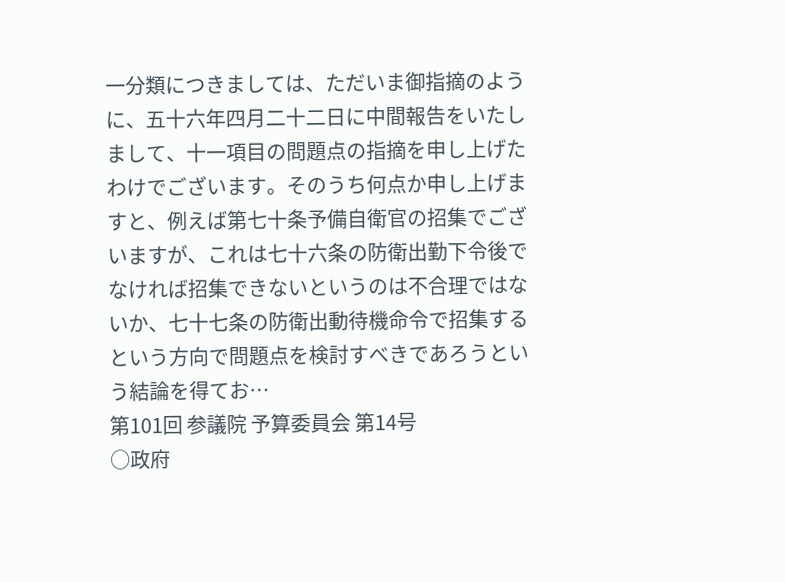一分類につきましては、ただいま御指摘のように、五十六年四月二十二日に中間報告をいたしまして、十一項目の問題点の指摘を申し上げたわけでございます。そのうち何点か申し上げますと、例えば第七十条予備自衛官の招集でございますが、これは七十六条の防衛出勤下令後でなければ招集できないというのは不合理ではないか、七十七条の防衛出動待機命令で招集するという方向で問題点を検討すべきであろうという結論を得てお…
第101回 参議院 予算委員会 第14号
○政府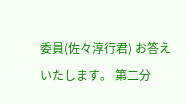委員(佐々淳行君) お答えいたします。 第二分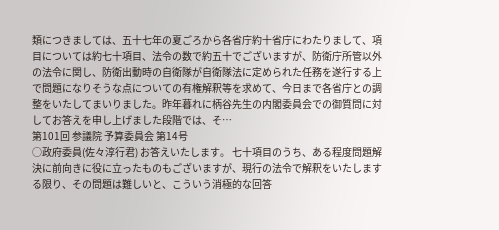類につきましては、五十七年の夏ごろから各省庁約十省庁にわたりまして、項目については約七十項目、法令の数で約五十でございますが、防衛庁所管以外の法令に関し、防衛出動時の自衛隊が自衛隊法に定められた任務を遂行する上で問題になりそうな点についての有権解釈等を求めて、今日まで各省庁との調整をいたしてまいりました。昨年暮れに柄谷先生の内閣委員会での御質問に対してお答えを申し上げました段階では、そ…
第101回 参議院 予算委員会 第14号
○政府委員(佐々淳行君) お答えいたします。 七十項目のうち、ある程度問題解決に前向きに役に立ったものもございますが、現行の法令で解釈をいたしまする限り、その問題は難しいと、こういう消極的な回答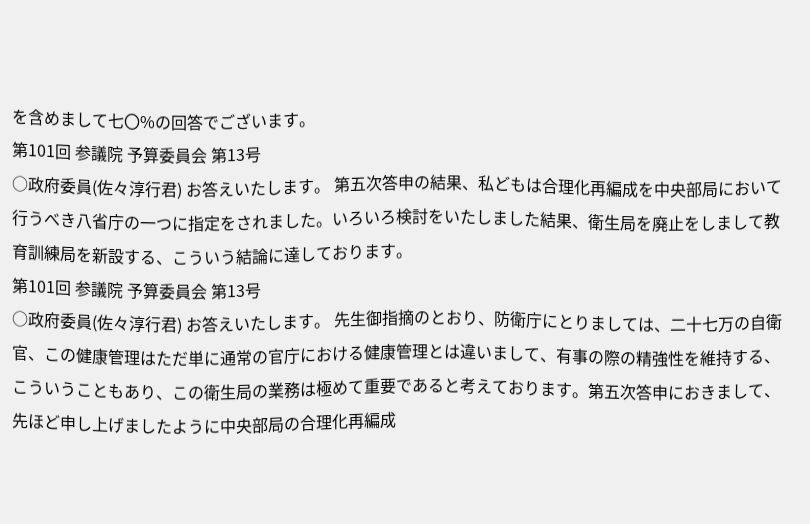を含めまして七〇%の回答でございます。
第101回 参議院 予算委員会 第13号
○政府委員(佐々淳行君) お答えいたします。 第五次答申の結果、私どもは合理化再編成を中央部局において行うべき八省庁の一つに指定をされました。いろいろ検討をいたしました結果、衛生局を廃止をしまして教育訓練局を新設する、こういう結論に達しております。
第101回 参議院 予算委員会 第13号
○政府委員(佐々淳行君) お答えいたします。 先生御指摘のとおり、防衛庁にとりましては、二十七万の自衛官、この健康管理はただ単に通常の官庁における健康管理とは違いまして、有事の際の精強性を維持する、こういうこともあり、この衛生局の業務は極めて重要であると考えております。第五次答申におきまして、先ほど申し上げましたように中央部局の合理化再編成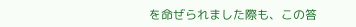を命ぜられました際も、この答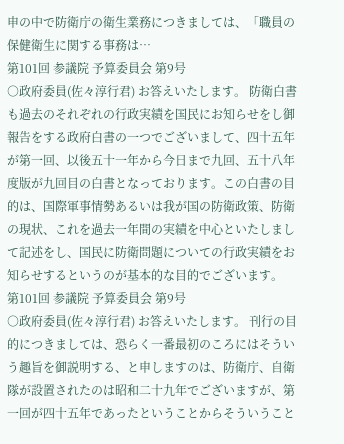申の中で防衛庁の衛生業務につきましては、「職員の保健衛生に関する事務は…
第101回 参議院 予算委員会 第9号
○政府委員(佐々淳行君) お答えいたします。 防衛白書も過去のそれぞれの行政実績を国民にお知らせをし御報告をする政府白書の一つでございまして、四十五年が第一回、以後五十一年から今日まで九回、五十八年度版が九回目の白書となっております。この白書の目的は、国際軍事情勢あるいは我が国の防衛政策、防衛の現状、これを過去一年間の実績を中心といたしまして記述をし、国民に防衛問題についての行政実績をお知らせするというのが基本的な目的でございます。
第101回 参議院 予算委員会 第9号
○政府委員(佐々淳行君) お答えいたします。 刊行の目的につきましては、恐らく一番最初のころにはそういう趣旨を御説明する、と申しますのは、防衛庁、自衛隊が設置されたのは昭和二十九年でございますが、第一回が四十五年であったということからそういうこと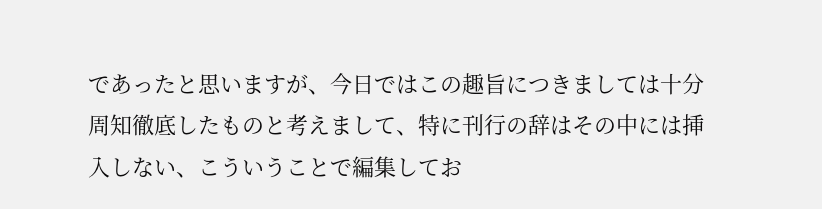であったと思いますが、今日ではこの趣旨につきましては十分周知徹底したものと考えまして、特に刊行の辞はその中には挿入しない、こういうことで編集してお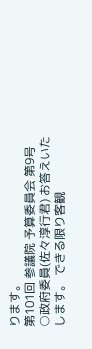ります。
第101回 参議院 予算委員会 第9号
○政府委員(佐々淳行君) お答えいたします。 できる限り客観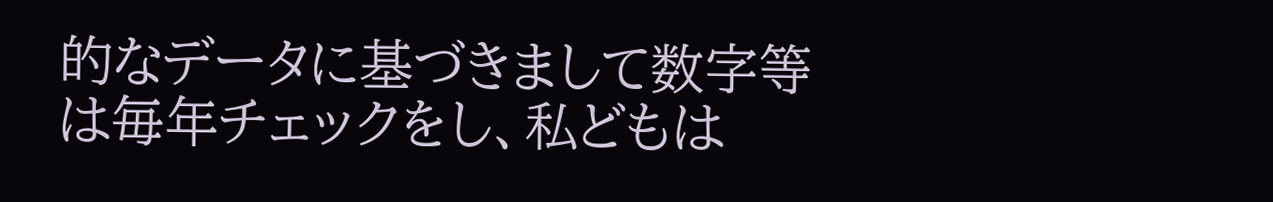的なデータに基づきまして数字等は毎年チェックをし、私どもは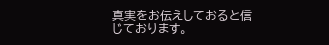真実をお伝えしておると信じております。